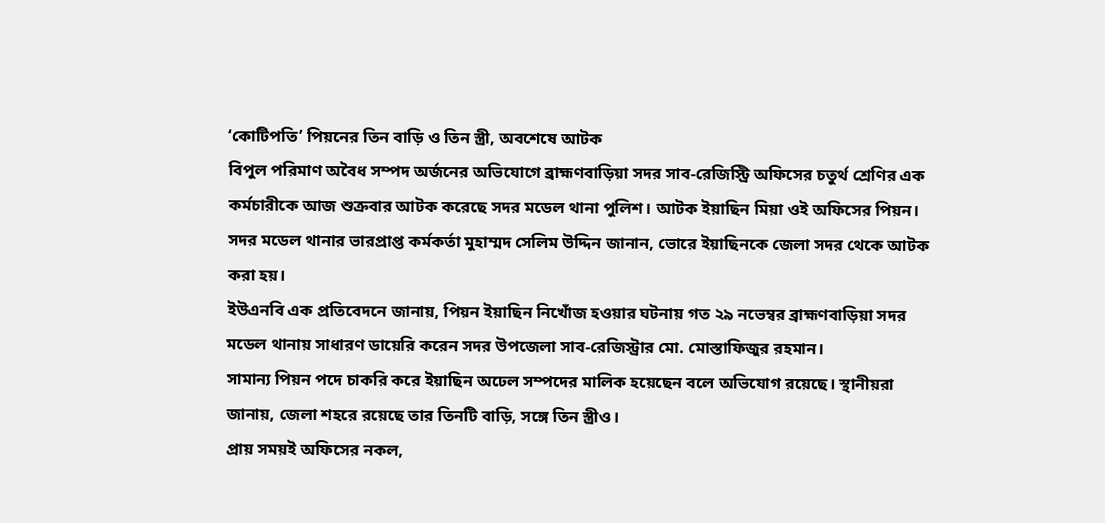‘কোটিপতি’ পিয়নের তিন বাড়ি ও তিন স্ত্রী, অবশেষে আটক
বিপুল পরিমাণ অবৈধ সম্পদ অর্জনের অভিযোগে ব্রাহ্মণবাড়িয়া সদর সাব-রেজিস্ট্রি অফিসের চতুর্থ শ্রেণির এক কর্মচারীকে আজ শুক্রবার আটক করেছে সদর মডেল থানা পুলিশ। আটক ইয়াছিন মিয়া ওই অফিসের পিয়ন।
সদর মডেল থানার ভারপ্রাপ্ত কর্মকর্তা মুহাম্মদ সেলিম উদ্দিন জানান, ভোরে ইয়াছিনকে জেলা সদর থেকে আটক করা হয়।
ইউএনবি এক প্রতিবেদনে জানায়, পিয়ন ইয়াছিন নিখোঁজ হওয়ার ঘটনায় গত ২৯ নভেম্বর ব্রাহ্মণবাড়িয়া সদর মডেল থানায় সাধারণ ডায়েরি করেন সদর উপজেলা সাব-রেজিস্ট্রার মো. মোস্তাফিজুর রহমান।
সামান্য পিয়ন পদে চাকরি করে ইয়াছিন অঢেল সম্পদের মালিক হয়েছেন বলে অভিযোগ রয়েছে। স্থানীয়রা জানায়, জেলা শহরে রয়েছে তার তিনটি বাড়ি, সঙ্গে তিন স্ত্রীও।
প্রায় সময়ই অফিসের নকল,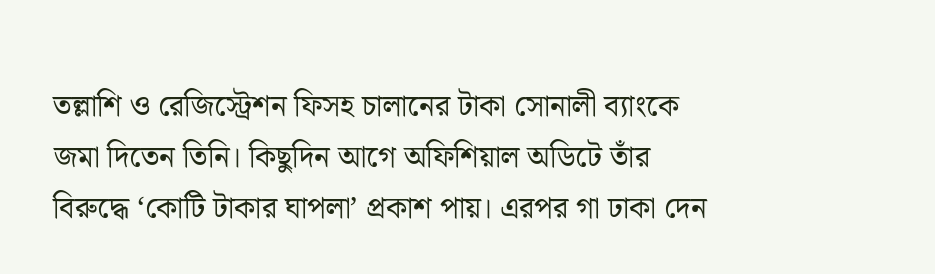তল্লাশি ও রেজিস্ট্রেশন ফিসহ চালানের টাকা সোনালী ব্যাংকে জমা দিতেন তিনি। কিছুদিন আগে অফিশিয়াল অডিটে তাঁর বিরুদ্ধে ‘কোটি টাকার ঘাপলা’ প্রকাশ পায়। এরপর গা ঢাকা দেন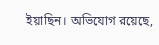ইয়াছিন। অভিযোগ রয়েছে,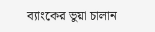ব্যাংকের ভুয়া চালান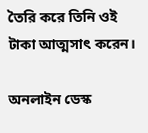তৈরি করে তিনি ওই টাকা আত্মসাৎ করেন।

অনলাইন ডেস্ক